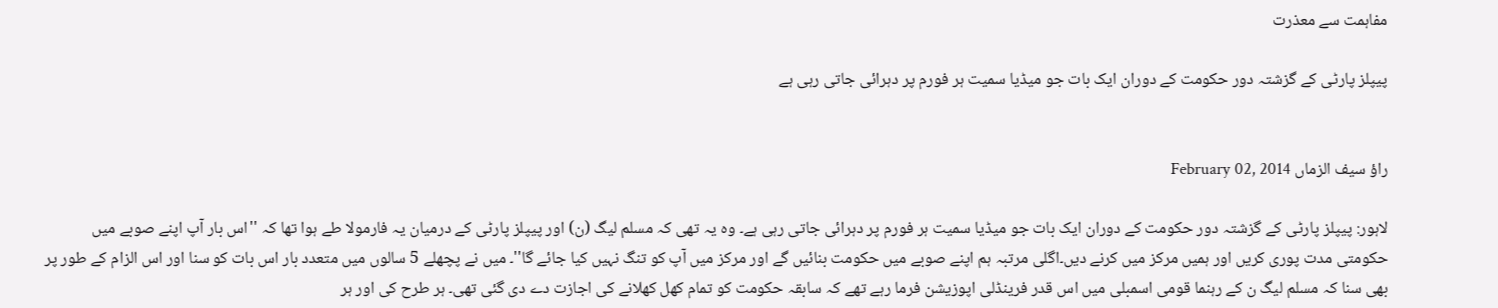مفاہمت سے معذرت

پیپلز پارٹی کے گزشتہ دور حکومت کے دوران ایک بات جو میڈیا سمیت ہر فورم پر دہرائی جاتی رہی ہے


راؤ سیف الزماں February 02, 2014

لاہور: پیپلز پارٹی کے گزشتہ دور حکومت کے دوران ایک بات جو میڈیا سمیت ہر فورم پر دہرائی جاتی رہی ہے۔ وہ یہ تھی کہ مسلم لیگ (ن) اور پیپلز پارٹی کے درمیان یہ فارمولا طے ہوا تھا کہ ''اس بار آپ اپنے صوبے میں حکومتی مدت پوری کریں اور ہمیں مرکز میں کرنے دیں۔اگلی مرتبہ ہم اپنے صوبے میں حکومت بنائیں گے اور مرکز میں آپ کو تنگ نہیں کیا جائے گا''۔ میں نے پچھلے 5 سالوں میں متعدد بار اس بات کو سنا اور اس الزام کے طور پر بھی سنا کہ مسلم لیگ ن کے رہنما قومی اسمبلی میں اس قدر فرینڈلی اپوزیشن فرما رہے تھے کہ سابقہ حکومت کو تمام کھل کھلانے کی اجازت دے دی گئی تھی۔ ہر طرح کی اور ہر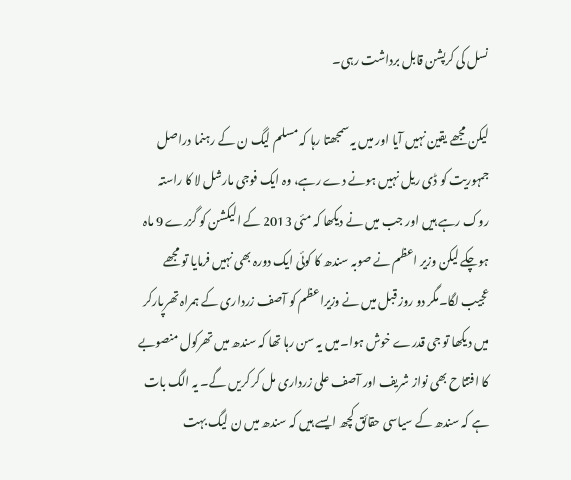نسل کی کرپشن قابل برداشت رہی۔

لیکن مجھے یقین نہیں آیا اور میں یہ سمجھتا رہا کہ مسلم لیگ ن کے رہنما دراصل جمہوریت کو ڈی ریل نہیں ہونے دے رہے، وہ ایک فوجی مارشل لا کا راستہ روک رہے ہیں اور جب میں نے دیکھا کہ مئی 2013 کے الیکشن کو گزرے 9 ماہ ہوچکے لیکن وزیر اعظم نے صوبہ سندھ کا کوئی ایک دورہ بھی نہیں فرمایا تو مجھے عجیب لگا۔مگر دو روز قبل میں نے وزیراعظم کو آصف زرداری کے ہمراہ تھرپارکر میں دیکھا تو جی قدرے خوش ہوا۔میں یہ سن رہا تھا کہ سندھ میں تھرکول منصوبے کا افتتاح بھی نواز شریف اور آصف علی زرداری مل کر کریں گے۔ یہ الگ بات ہے کہ سندھ کے سیاسی حقائق کچھ ایسے ہیں کہ سندھ میں ن لیگ بہت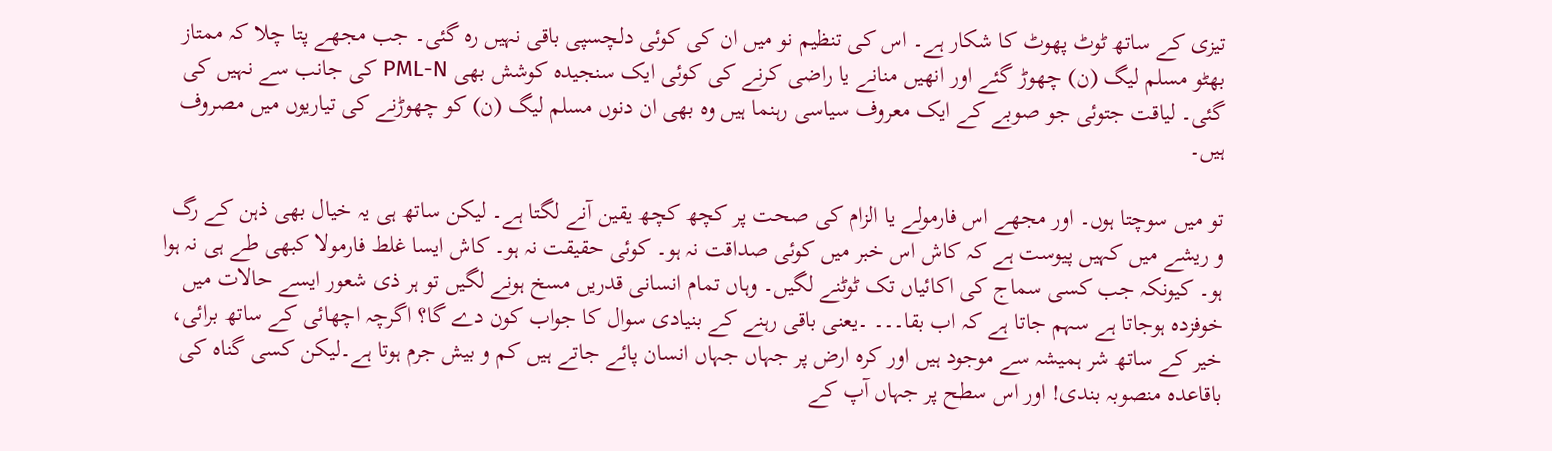تیزی کے ساتھ ٹوٹ پھوٹ کا شکار ہے۔ اس کی تنظیم نو میں ان کی کوئی دلچسپی باقی نہیں رہ گئی۔ جب مجھے پتا چلا کہ ممتاز بھٹو مسلم لیگ (ن) چھوڑ گئے اور انھیں منانے یا راضی کرنے کی کوئی ایک سنجیدہ کوشش بھی PML-N کی جانب سے نہیں کی گئی۔ لیاقت جتوئی جو صوبے کے ایک معروف سیاسی رہنما ہیں وہ بھی ان دنوں مسلم لیگ (ن) کو چھوڑنے کی تیاریوں میں مصروف ہیں۔

تو میں سوچتا ہوں۔ اور مجھے اس فارمولے یا الزام کی صحت پر کچھ کچھ یقین آنے لگتا ہے۔ لیکن ساتھ ہی یہ خیال بھی ذہن کے رگ و ریشے میں کہیں پیوست ہے کہ کاش اس خبر میں کوئی صداقت نہ ہو۔ کوئی حقیقت نہ ہو۔ کاش ایسا غلط فارمولا کبھی طے ہی نہ ہوا ہو۔ کیونکہ جب کسی سماج کی اکائیاں تک ٹوٹنے لگیں۔ وہاں تمام انسانی قدریں مسخ ہونے لگیں تو ہر ذی شعور ایسے حالات میں خوفزدہ ہوجاتا ہے سہم جاتا ہے کہ اب بقا۔۔۔ ۔یعنی باقی رہنے کے بنیادی سوال کا جواب کون دے گا؟ اگرچہ اچھائی کے ساتھ برائی، خیر کے ساتھ شر ہمیشہ سے موجود ہیں اور کرہ ارض پر جہاں جہاں انسان پائے جاتے ہیں کم و بیش جرم ہوتا ہے۔لیکن کسی گناہ کی باقاعدہ منصوبہ بندی! اور اس سطح پر جہاں آپ کے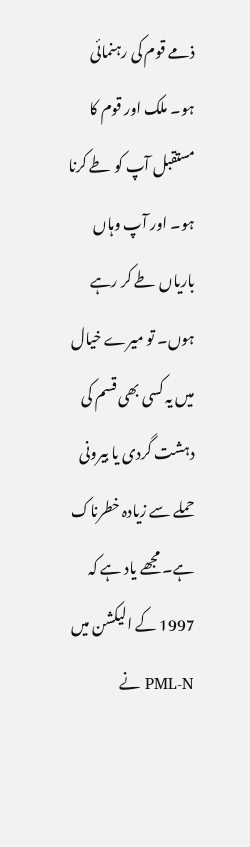ذمے قوم کی رہنمائی ہو۔ ملک اور قوم کا مستقبل آپ کو طے کرنا ہو۔ اور آپ وہاں باریاں طے کر رہے ہوں۔ تو میرے خیال میں یہ کسی بھی قسم کی دہشت گردی یا بیرونی حملے سے زیادہ خطرناک ہے۔ مجھے یاد ہے کہ 1997 کے الیکشن میں PML-N نے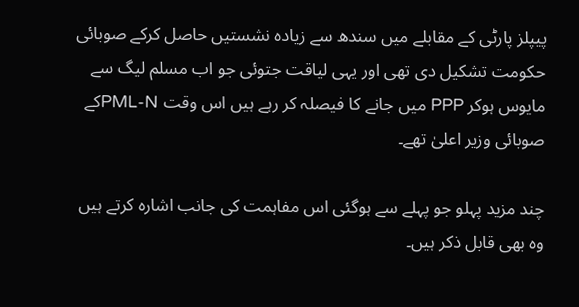پیپلز پارٹی کے مقابلے میں سندھ سے زیادہ نشستیں حاصل کرکے صوبائی حکومت تشکیل دی تھی اور یہی لیاقت جتوئی جو اب مسلم لیگ سے مایوس ہوکر PPP میں جانے کا فیصلہ کر رہے ہیں اس وقت PML-Nکے صوبائی وزیر اعلیٰ تھے۔

چند مزید پہلو جو پہلے سے ہوگئی اس مفاہمت کی جانب اشارہ کرتے ہیں وہ بھی قابل ذکر ہیں۔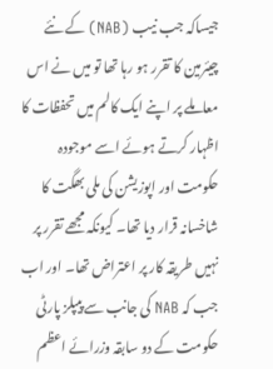جیساکہ جب نیب (NAB) کے نئے چیئرمین کا تقرر ہو رہا تھا تو میں نے اس معاملے پر اپنے ایک کالم میں تحفظات کا اظہار کرتے ہوئے اسے موجودہ حکومت اور اپوزیشن کی ملی بھگت کا شاخسانہ قرار دیا تھا۔ کیونکہ مجھے تقرر پر نہیں طریقہ کار پر اعتراض تھا۔ اور اب جب کہ NAB کی جانب سے پیپلز پارٹی حکومت کے دو سابقہ وزرائے اعظم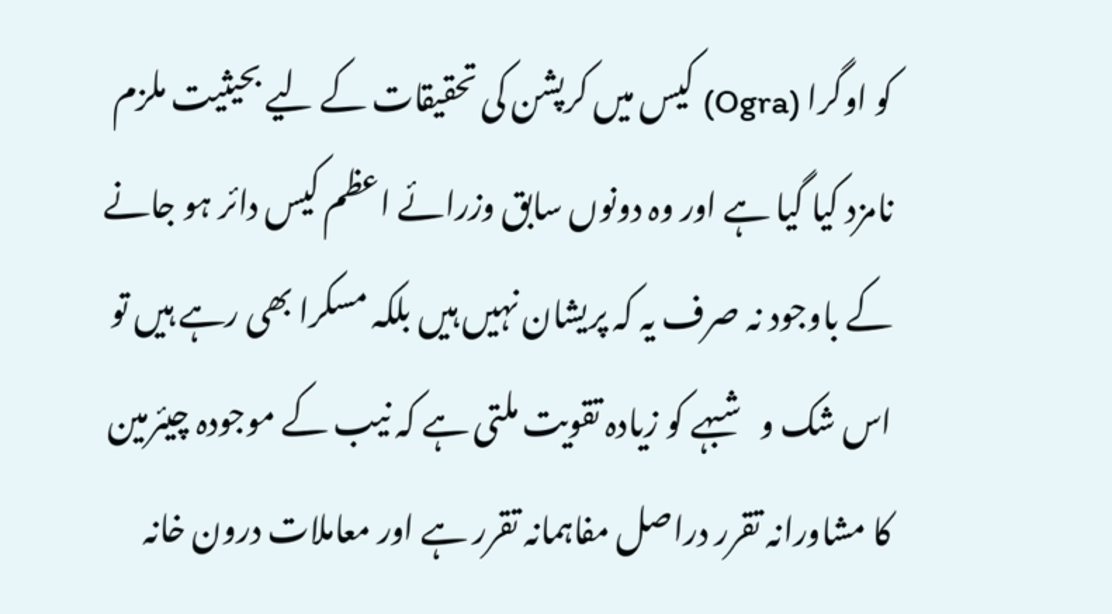کو اوگرا (Ogra) کیس میں کرپشن کی تحقیقات کے لیے بحیثیت ملزم نامزد کیا گیا ہے اور وہ دونوں سابق وزرائے اعظم کیس دائر ہو جانے کے باوجود نہ صرف یہ کہ پریشان نہیں ہیں بلکہ مسکرا بھی رہے ہیں تو اس شک و شبہے کو زیادہ تقویت ملتی ہے کہ نیب کے موجودہ چیئرمین کا مشاورانہ تقرر دراصل مفاہمانہ تقرر ہے اور معاملات درون خانہ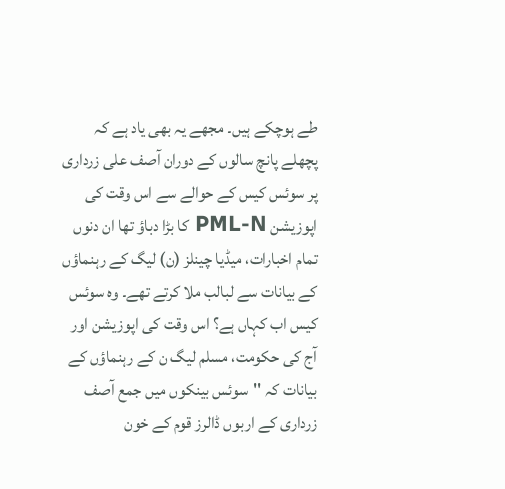طے ہوچکے ہیں۔ مجھے یہ بھی یاد ہے کہ پچھلے پانچ سالوں کے دوران آصف علی زرداری پر سوئس کیس کے حوالے سے اس وقت کی اپوزیشن PML-N کا بڑا دباؤ تھا ان دنوں تمام اخبارات، میڈیا چینلز (ن) لیگ کے رہنماؤں کے بیانات سے لبالب ملا کرتے تھے۔ وہ سوئس کیس اب کہاں ہے؟ اس وقت کی اپوزیشن اور آج کی حکومت، مسلم لیگ ن کے رہنماؤں کے بیانات کہ ''سوئس بینکوں میں جمع آصف زرداری کے اربوں ڈالرز قوم کے خون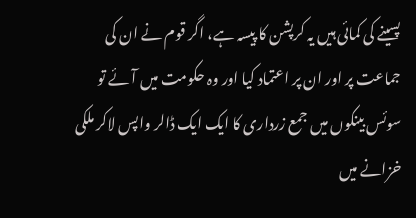پسینے کی کمائی ہیں یہ کرپشن کا پیسہ ہے، اگر قوم نے ان کی جماعت پر اور ان پر اعتماد کیا اور وہ حکومت میں آئے تو سوئس بینکوں میں جمع زرداری کا ایک ایک ڈالر واپس لاکر ملکی خزانے میں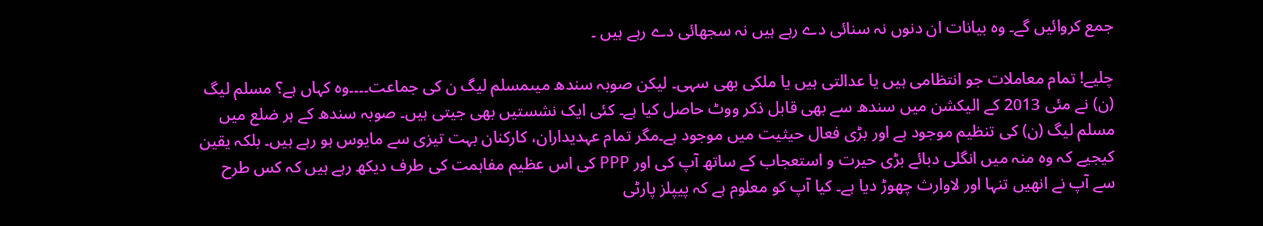جمع کروائیں گے۔ وہ بیانات ان دنوں نہ سنائی دے رہے ہیں نہ سجھائی دے رہے ہیں ۔

چلیے! تمام معاملات جو انتظامی ہیں یا عدالتی ہیں یا ملکی بھی سہی۔ لیکن صوبہ سندھ میںمسلم لیگ ن کی جماعت۔۔۔۔وہ کہاں ہے؟ مسلم لیگ (ن) نے مئی 2013 کے الیکشن میں سندھ سے بھی قابل ذکر ووٹ حاصل کیا ہے۔ کئی ایک نشستیں بھی جیتی ہیں۔ صوبہ سندھ کے ہر ضلع میں مسلم لیگ (ن) کی تنظیم موجود ہے اور بڑی فعال حیثیت میں موجود ہے۔مگر تمام عہدیداران، کارکنان بہت تیزی سے مایوس ہو رہے ہیں۔ بلکہ یقین کیجیے کہ وہ منہ میں انگلی دبائے بڑی حیرت و استعجاب کے ساتھ آپ کی اور PPP کی اس عظیم مفاہمت کی طرف دیکھ رہے ہیں کہ کس طرح سے آپ نے انھیں تنہا اور لاوارث چھوڑ دیا ہے۔ کیا آپ کو معلوم ہے کہ پیپلز پارٹی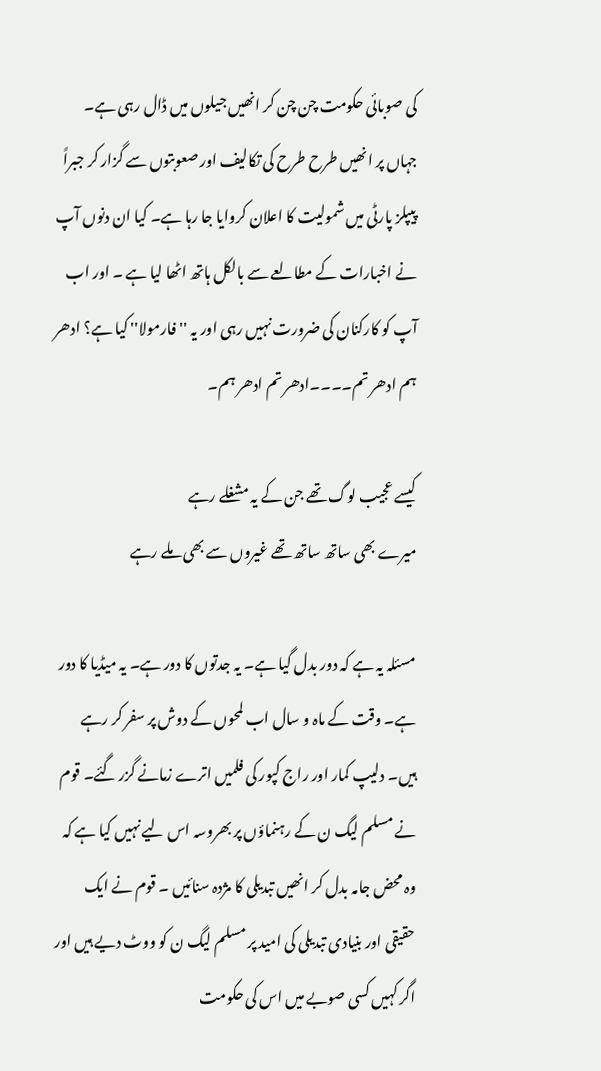کی صوبائی حکومت چن چن کر انھیں جیلوں میں ڈال رہی ہے۔ جہاں پر انھیں طرح طرح کی تکالیف اور صعوبتوں سے گزار کر جبراً پیپلز پارٹی میں شمولیت کا اعلان کروایا جا رہا ہے۔ کیا ان دنوں آپ نے اخبارات کے مطالعے سے بالکل ہاتھ اٹھا لیا ہے ۔ اور اب آپ کو کارکنان کی ضرورت نہیں رہی اور یہ ''فارمولا'' کیا ہے؟ ادھر ہم ادھر تم۔۔۔۔ادھر تم ادھر ہم۔

کیسے عجیب لوگ تھے جن کے یہ مشغلے رہے
میرے بھی ساتھ ساتھ تھے غیروں سے بھی ملے رہے

مسئلہ یہ ہے کہ دور بدل گیا ہے۔ یہ جدتوں کا دور ہے۔ یہ میڈیا کا دور ہے۔ وقت کے ماہ و سال اب لمحوں کے دوش پر سفر کر رہے ہیں۔ دلیپ کمار اور راج کپور کی فلمیں اترے زمانے گزر گئے۔ قوم نے مسلم لیگ ن کے رہنماؤں پر بھروسہ اس لیے نہیں کیا ہے کہ وہ محض جامہ بدل کر انھیں تبدیلی کا مژدہ سنائیں ۔ قوم نے ایک حقیقی اور بنیادی تبدیلی کی امید پر مسلم لیگ ن کو ووٹ دیے ہیں اور اگر کہیں کسی صوبے میں اس کی حکومت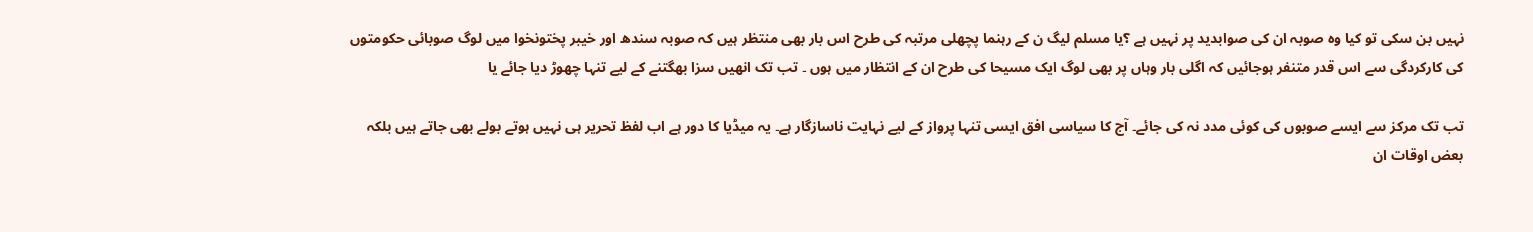نہیں بن سکی تو کیا وہ صوبہ ان کی صوابدید پر نہیں ہے ؟یا مسلم لیگ ن کے رہنما پچھلی مرتبہ کی طرح اس بار بھی منتظر ہیں کہ صوبہ سندھ اور خیبر پختونخوا میں لوگ صوبائی حکومتوں کی کارکردگی سے اس قدر متنفر ہوجائیں کہ اگلی بار وہاں پر بھی لوگ ایک مسیحا کی طرح ان کے انتظار میں ہوں ۔ تب تک انھیں سزا بھگتنے کے لیے تنہا چھوڑ دیا جائے یا

تب تک مرکز سے ایسے صوبوں کی کوئی مدد نہ کی جائے۔ آج کا سیاسی افق ایسی تنہا پرواز کے لیے نہایت ناسازگار ہے۔ یہ میڈیا کا دور ہے اب لفظ تحریر ہی نہیں ہوتے بولے بھی جاتے ہیں بلکہ بعض اوقات ان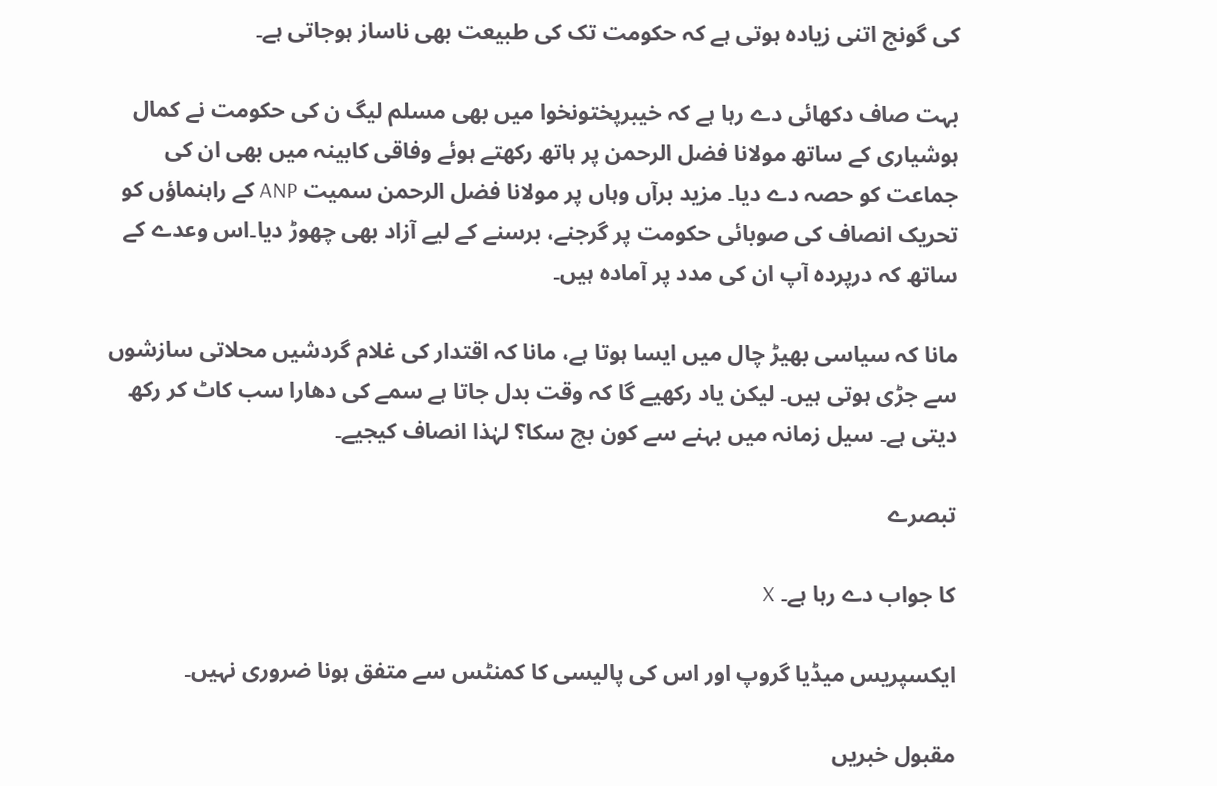کی گونج اتنی زیادہ ہوتی ہے کہ حکومت تک کی طبیعت بھی ناساز ہوجاتی ہے۔

بہت صاف دکھائی دے رہا ہے کہ خیبرپختونخوا میں بھی مسلم لیگ ن کی حکومت نے کمال ہوشیاری کے ساتھ مولانا فضل الرحمن پر ہاتھ رکھتے ہوئے وفاقی کابینہ میں بھی ان کی جماعت کو حصہ دے دیا۔ مزید برآں وہاں پر مولانا فضل الرحمن سمیت ANP کے راہنماؤں کو تحریک انصاف کی صوبائی حکومت پر گرجنے، برسنے کے لیے آزاد بھی چھوڑ دیا۔اس وعدے کے ساتھ کہ درپردہ آپ ان کی مدد پر آمادہ ہیں۔

مانا کہ سیاسی بھیڑ چال میں ایسا ہوتا ہے، مانا کہ اقتدار کی غلام گردشیں محلاتی سازشوں سے جڑی ہوتی ہیں۔ لیکن یاد رکھیے گا کہ وقت بدل جاتا ہے سمے کی دھارا سب کاٹ کر رکھ دیتی ہے۔ سیل زمانہ میں بہنے سے کون بچ سکا؟ لہٰذا انصاف کیجیے۔

تبصرے

کا جواب دے رہا ہے۔ X

ایکسپریس میڈیا گروپ اور اس کی پالیسی کا کمنٹس سے متفق ہونا ضروری نہیں۔

مقبول خبریں